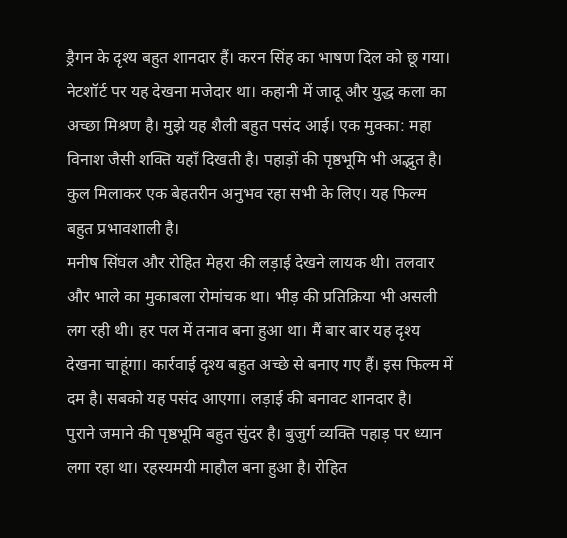ड्रैगन के दृश्य बहुत शानदार हैं। करन सिंह का भाषण दिल को छू गया। नेटशॉर्ट पर यह देखना मजेदार था। कहानी में जादू और युद्ध कला का अच्छा मिश्रण है। मुझे यह शैली बहुत पसंद आई। एक मुक्का: महा विनाश जैसी शक्ति यहाँ दिखती है। पहाड़ों की पृष्ठभूमि भी अद्भुत है। कुल मिलाकर एक बेहतरीन अनुभव रहा सभी के लिए। यह फिल्म बहुत प्रभावशाली है।
मनीष सिंघल और रोहित मेहरा की लड़ाई देखने लायक थी। तलवार और भाले का मुकाबला रोमांचक था। भीड़ की प्रतिक्रिया भी असली लग रही थी। हर पल में तनाव बना हुआ था। मैं बार बार यह दृश्य देखना चाहूंगा। कार्रवाई दृश्य बहुत अच्छे से बनाए गए हैं। इस फिल्म में दम है। सबको यह पसंद आएगा। लड़ाई की बनावट शानदार है।
पुराने जमाने की पृष्ठभूमि बहुत सुंदर है। बुजुर्ग व्यक्ति पहाड़ पर ध्यान लगा रहा था। रहस्यमयी माहौल बना हुआ है। रोहित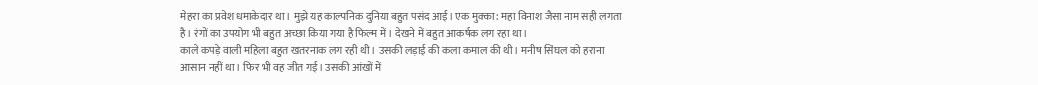मेहरा का प्रवेश धमाकेदार था। मुझे यह काल्पनिक दुनिया बहुत पसंद आई। एक मुक्का: महा विनाश जैसा नाम सही लगता है। रंगों का उपयोग भी बहुत अच्छा किया गया है फिल्म में। देखने में बहुत आकर्षक लग रहा था।
काले कपड़े वाली महिला बहुत खतरनाक लग रही थी। उसकी लड़ाई की कला कमाल की थी। मनीष सिंघल को हराना आसान नहीं था। फिर भी वह जीत गई। उसकी आंखों में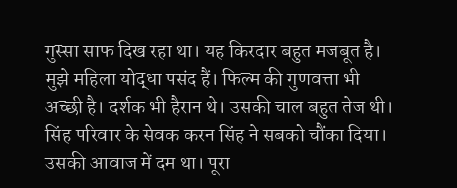गुस्सा साफ दिख रहा था। यह किरदार बहुत मजबूत है। मुझे महिला योद्धा पसंद हैं। फिल्म की गुणवत्ता भी अच्छी है। दर्शक भी हैरान थे। उसकी चाल बहुत तेज थी।
सिंह परिवार के सेवक करन सिंह ने सबको चौंका दिया। उसकी आवाज में दम था। पूरा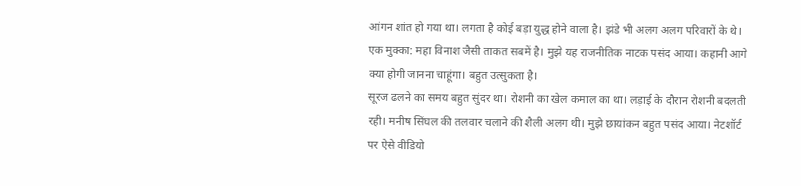आंगन शांत हो गया था। लगता है कोई बड़ा युद्ध होने वाला है। झंडे भी अलग अलग परिवारों के थे। एक मुक्का: महा विनाश जैसी ताकत सबमें है। मुझे यह राजनीतिक नाटक पसंद आया। कहानी आगे क्या होगी जानना चाहूंगा। बहुत उत्सुकता है।
सूरज ढलने का समय बहुत सुंदर था। रोशनी का खेल कमाल का था। लड़ाई के दौरान रोशनी बदलती रही। मनीष सिंघल की तलवार चलाने की शैली अलग थी। मुझे छायांकन बहुत पसंद आया। नेटशॉर्ट पर ऐसे वीडियो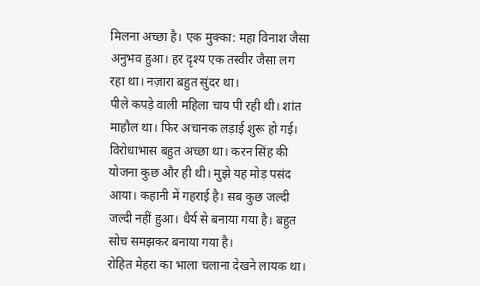मिलना अच्छा है। एक मुक्का: महा विनाश जैसा अनुभव हुआ। हर दृश्य एक तस्वीर जैसा लग रहा था। नज़ारा बहुत सुंदर था।
पीले कपड़े वाली महिला चाय पी रही थी। शांत माहौल था। फिर अचानक लड़ाई शुरू हो गई। विरोधाभास बहुत अच्छा था। करन सिंह की योजना कुछ और ही थी। मुझे यह मोड़ पसंद आया। कहानी में गहराई है। सब कुछ जल्दी जल्दी नहीं हुआ। धैर्य से बनाया गया है। बहुत सोच समझकर बनाया गया है।
रोहित मेहरा का भाला चलाना देखने लायक था।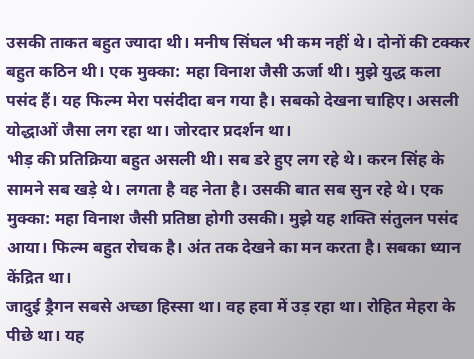उसकी ताकत बहुत ज्यादा थी। मनीष सिंघल भी कम नहीं थे। दोनों की टक्कर बहुत कठिन थी। एक मुक्का: महा विनाश जैसी ऊर्जा थी। मुझे युद्ध कला पसंद हैं। यह फिल्म मेरा पसंदीदा बन गया है। सबको देखना चाहिए। असली योद्धाओं जैसा लग रहा था। जोरदार प्रदर्शन था।
भीड़ की प्रतिक्रिया बहुत असली थी। सब डरे हुए लग रहे थे। करन सिंह के सामने सब खड़े थे। लगता है वह नेता है। उसकी बात सब सुन रहे थे। एक मुक्का: महा विनाश जैसी प्रतिष्ठा होगी उसकी। मुझे यह शक्ति संतुलन पसंद आया। फिल्म बहुत रोचक है। अंत तक देखने का मन करता है। सबका ध्यान केंद्रित था।
जादुई ड्रैगन सबसे अच्छा हिस्सा था। वह हवा में उड़ रहा था। रोहित मेहरा के पीछे था। यह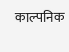काल्पनिक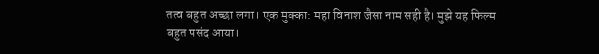तत्व बहुत अच्छा लगा। एक मुक्का: महा विनाश जैसा नाम सही है। मुझे यह फिल्म बहुत पसंद आया।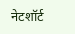नेटशॉर्ट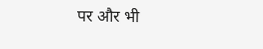पर और भी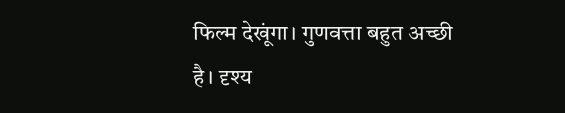फिल्म देखूंगा। गुणवत्ता बहुत अच्छी है। दृश्य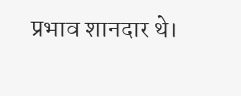प्रभाव शानदार थे।